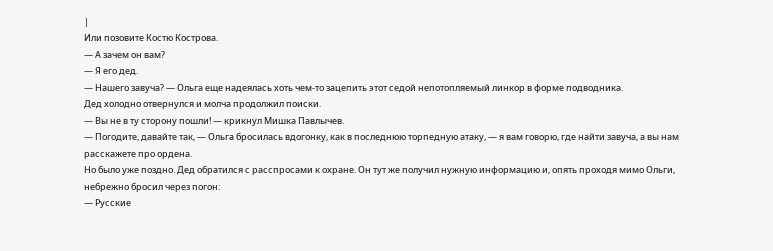|
Или позовите Костю Кострова.
— А зачем он вам?
— Я его дед.
— Нашего завуча? — Ольга еще надеялась хоть чем-то зацепить этот седой непотопляемый линкор в форме подводника.
Дед холодно отвернулся и молча продолжил поиски.
— Вы не в ту сторону пошли! — крикнул Мишка Павлычев.
— Погодите, давайте так, — Ольга бросилась вдогонку, как в последнюю торпедную атаку, — я вам говорю, где найти завуча, а вы нам расскажете про ордена.
Но было уже поздно. Дед обратился с расспросами к охране. Он тут же получил нужную информацию и, опять проходя мимо Ольги, небрежно бросил через погон:
— Русские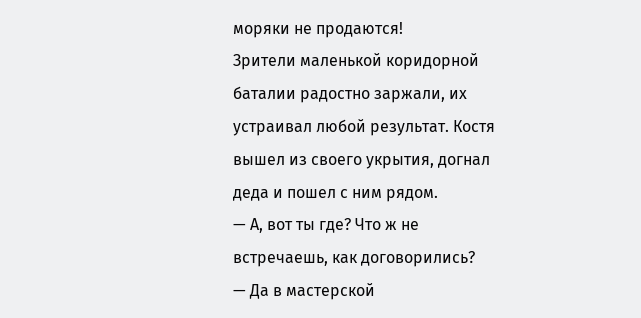моряки не продаются!
Зрители маленькой коридорной баталии радостно заржали, их устраивал любой результат. Костя вышел из своего укрытия, догнал деда и пошел с ним рядом.
— А, вот ты где? Что ж не встречаешь, как договорились?
— Да в мастерской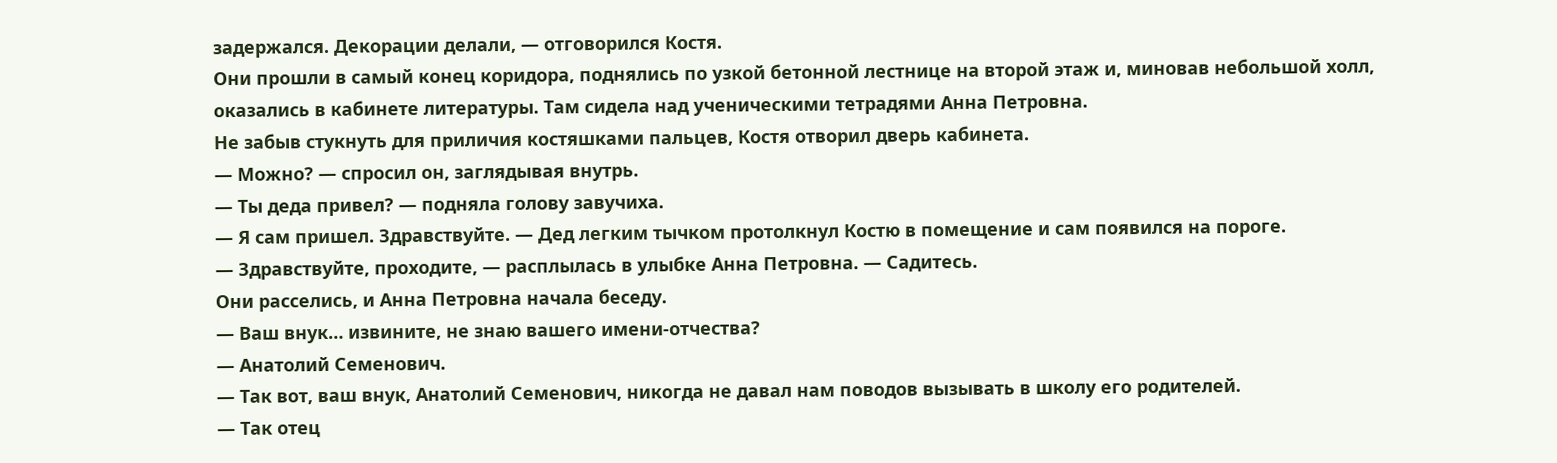задержался. Декорации делали, — отговорился Костя.
Они прошли в самый конец коридора, поднялись по узкой бетонной лестнице на второй этаж и, миновав небольшой холл, оказались в кабинете литературы. Там сидела над ученическими тетрадями Анна Петровна.
Не забыв стукнуть для приличия костяшками пальцев, Костя отворил дверь кабинета.
— Можно? — спросил он, заглядывая внутрь.
— Ты деда привел? — подняла голову завучиха.
— Я сам пришел. Здравствуйте. — Дед легким тычком протолкнул Костю в помещение и сам появился на пороге.
— Здравствуйте, проходите, — расплылась в улыбке Анна Петровна. — Садитесь.
Они расселись, и Анна Петровна начала беседу.
— Ваш внук… извините, не знаю вашего имени-отчества?
— Анатолий Семенович.
— Так вот, ваш внук, Анатолий Семенович, никогда не давал нам поводов вызывать в школу его родителей.
— Так отец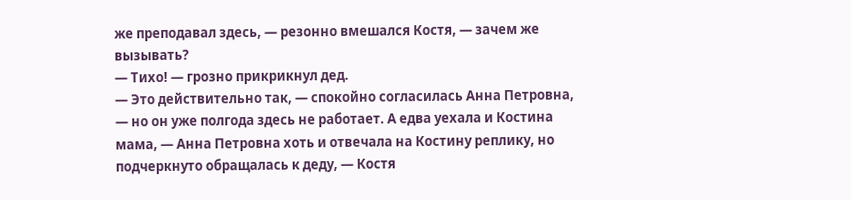же преподавал здесь, — резонно вмешался Костя, — зачем же вызывать?
— Тихо! — грозно прикрикнул дед.
— Это действительно так, — спокойно согласилась Анна Петровна, — но он уже полгода здесь не работает. А едва уехала и Костина мама, — Анна Петровна хоть и отвечала на Костину реплику, но подчеркнуто обращалась к деду, — Костя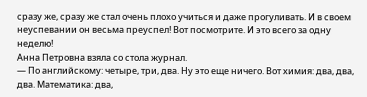сразу же, сразу же стал очень плохо учиться и даже прогуливать. И в своем неуспевании он весьма преуспел! Вот посмотрите. И это всего за одну неделю!
Анна Петровна взяла со стола журнал.
— По английскому: четыре, три, два. Ну это еще ничего. Вот химия: два, два, два. Математика: два,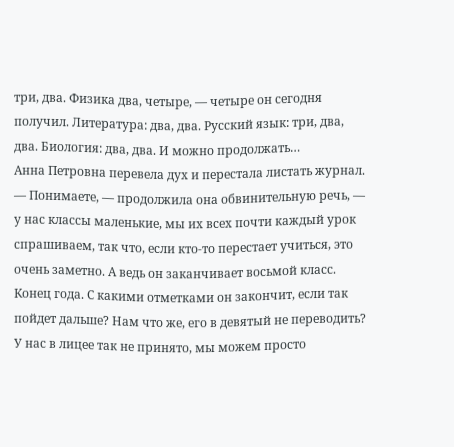три, два. Физика два, четыре, — четыре он сегодня получил. Литература: два, два. Русский язык: три, два, два. Биология: два, два. И можно продолжать…
Анна Петровна перевела дух и перестала листать журнал.
— Понимаете, — продолжила она обвинительную речь, — у нас классы маленькие, мы их всех почти каждый урок спрашиваем, так что, если кто-то перестает учиться, это очень заметно. А ведь он заканчивает восьмой класс. Конец года. С какими отметками он закончит, если так пойдет дальше? Нам что же, его в девятый не переводить? У нас в лицее так не принято, мы можем просто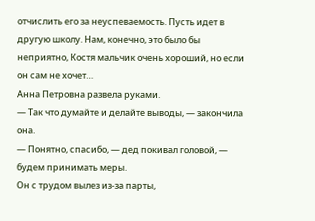отчислить его за неуспеваемость. Пусть идет в другую школу. Нам, конечно, это было бы неприятно, Костя мальчик очень хороший, но если он сам не хочет…
Анна Петровна развела руками.
— Так что думайте и делайте выводы, — закончила она.
— Понятно, спасибо, — дед покивал головой, — будем принимать меры.
Он с трудом вылез из-за парты,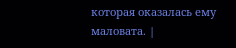которая оказалась ему маловата. |